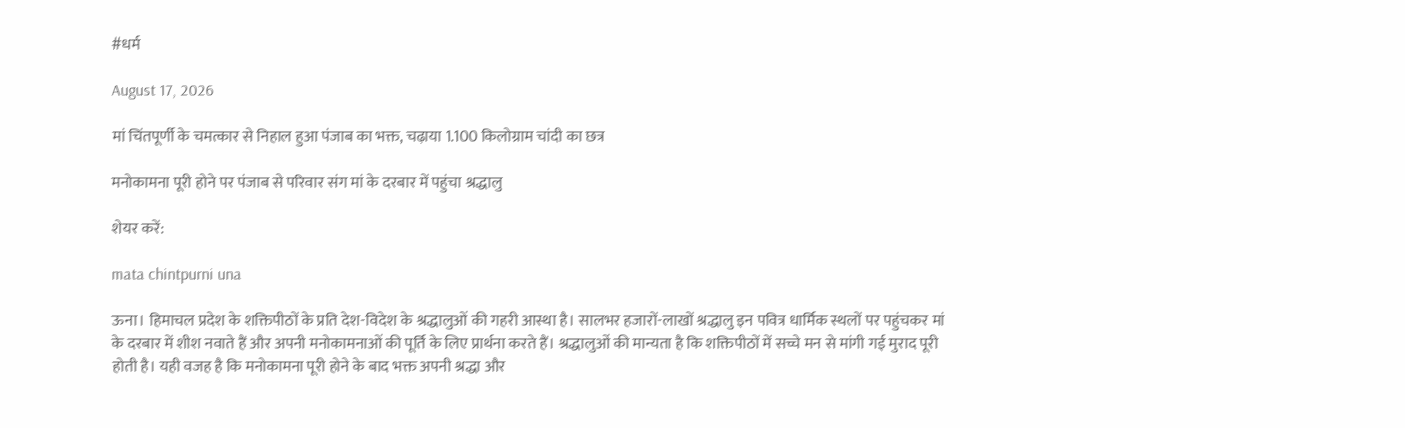#धर्म

August 17, 2026

मां चिंतपूर्णी के चमत्कार से निहाल हुआ पंजाब का भक्त, चढ़ाया 1.100 किलोग्राम चांदी का छत्र

मनोकामना पूरी होने पर पंजाब से परिवार संग मां के दरबार में पहुंचा श्रद्धालु

शेयर करें:

mata chintpurni una

ऊना। हिमाचल प्रदेश के शक्तिपीठों के प्रति देश-विदेश के श्रद्धालुओं की गहरी आस्था है। सालभर हजारों-लाखों श्रद्धालु इन पवित्र धार्मिक स्थलों पर पहुंचकर मां के दरबार में शीश नवाते हैं और अपनी मनोकामनाओं की पूर्ति के लिए प्रार्थना करते हैं। श्रद्धालुओं की मान्यता है कि शक्तिपीठों में सच्चे मन से मांगी गई मुराद पूरी होती है। यही वजह है कि मनोकामना पूरी होने के बाद भक्त अपनी श्रद्धा और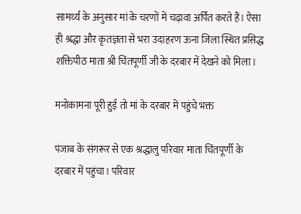सामर्थ्य के अनुसार मां के चरणों में चढ़ावा अर्पित करते हैं। ऐसा ही श्रद्धा और कृतज्ञता से भरा उदाहरण ऊना जिला स्थित प्रसिद्ध शक्तिपीठ माता श्री चिंतपूर्णी जी के दरबार में देखने को मिला।

मनोकामना पूरी हुई तो मां के दरबार में पहुंचे भक्त

पंजाब के संगरूर से एक श्रद्धालु परिवार माता चिंतपूर्णी के दरबार में पहुंचा। परिवार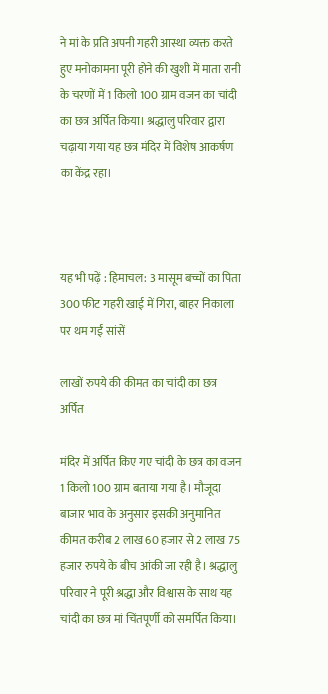ने मां के प्रति अपनी गहरी आस्था व्यक्त करते हुए मनोकामना पूरी होने की खुशी में माता रानी के चरणों में 1 किलो 100 ग्राम वजन का चांदी का छत्र अर्पित किया। श्रद्धालु परिवार द्वारा चढ़ाया गया यह छत्र मंदिर में विशेष आकर्षण का केंद्र रहा।



यह भी पढ़ें : हिमाचल: 3 मासूम बच्चों का पिता 300 फीट गहरी खाई में गिरा, बाहर निकाला पर थम गईं सांसें

लाखों रुपये की कीमत का चांदी का छत्र अर्पित

मंदिर में अर्पित किए गए चांदी के छत्र का वजन 1 किलो 100 ग्राम बताया गया है। मौजूदा बाजार भाव के अनुसार इसकी अनुमानित कीमत करीब 2 लाख 60 हजार से 2 लाख 75 हजार रुपये के बीच आंकी जा रही है। श्रद्धालु परिवार ने पूरी श्रद्धा और विश्वास के साथ यह चांदी का छत्र मां चिंतपूर्णी को समर्पित किया।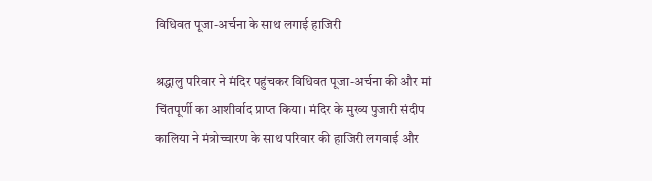विधिवत पूजा-अर्चना के साथ लगाई हाजिरी

श्रद्धालु परिवार ने मंदिर पहुंचकर विधिवत पूजा-अर्चना की और मां चिंतपूर्णी का आशीर्वाद प्राप्त किया। मंदिर के मुख्य पुजारी संदीप कालिया ने मंत्रोच्चारण के साथ परिवार की हाजिरी लगवाई और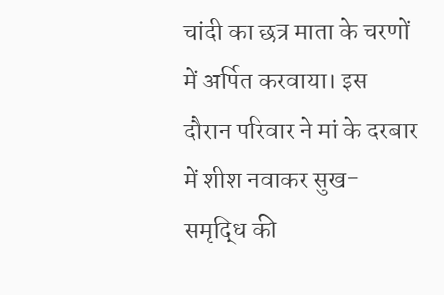चांदी का छत्र माता के चरणों में अर्पित करवाया। इस दौरान परिवार ने मां के दरबार में शीश नवाकर सुख-समृद्धि की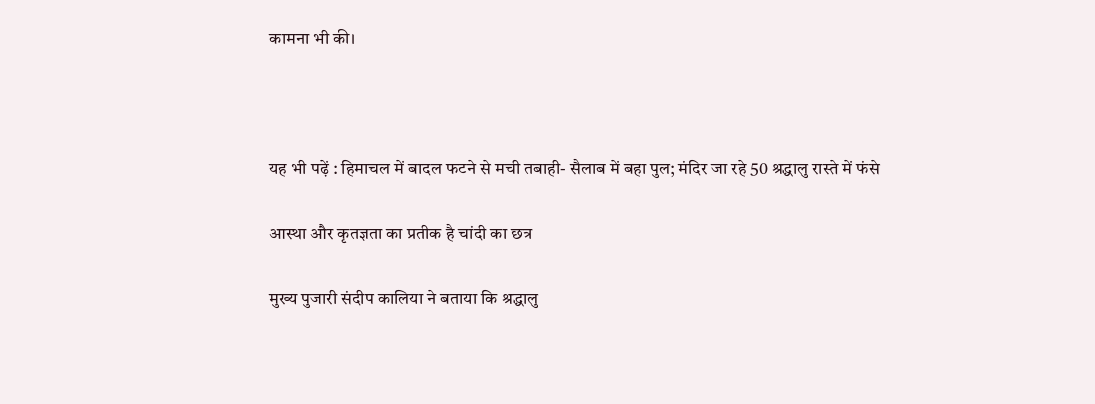कामना भी की।



यह भी पढ़ें : हिमाचल में बादल फटने से मची तबाही- सैलाब में बहा पुल; मंदिर जा रहे 50 श्रद्धालु रास्ते में फंसे

आस्था और कृतज्ञता का प्रतीक है चांदी का छत्र

मुख्य पुजारी संदीप कालिया ने बताया कि श्रद्धालु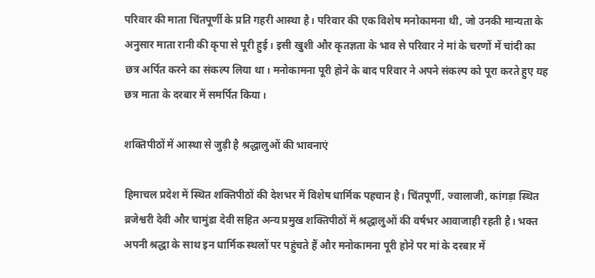परिवार की माता चिंतपूर्णी के प्रति गहरी आस्था है। परिवार की एक विशेष मनोकामना थी, जो उनकी मान्यता के अनुसार माता रानी की कृपा से पूरी हुई। इसी खुशी और कृतज्ञता के भाव से परिवार ने मां के चरणों में चांदी का छत्र अर्पित करने का संकल्प लिया था। मनोकामना पूरी होने के बाद परिवार ने अपने संकल्प को पूरा करते हुए यह छत्र माता के दरबार में समर्पित किया।

शक्तिपीठों में आस्था से जुड़ी है श्रद्धालुओं की भावनाएं

हिमाचल प्रदेश में स्थित शक्तिपीठों की देशभर में विशेष धार्मिक पहचान है। चिंतपूर्णी, ज्वालाजी, कांगड़ा स्थित ब्रजेश्वरी देवी और चामुंडा देवी सहित अन्य प्रमुख शक्तिपीठों में श्रद्धालुओं की वर्षभर आवाजाही रहती है। भक्त अपनी श्रद्धा के साथ इन धार्मिक स्थलों पर पहुंचते हैं और मनोकामना पूरी होने पर मां के दरबार में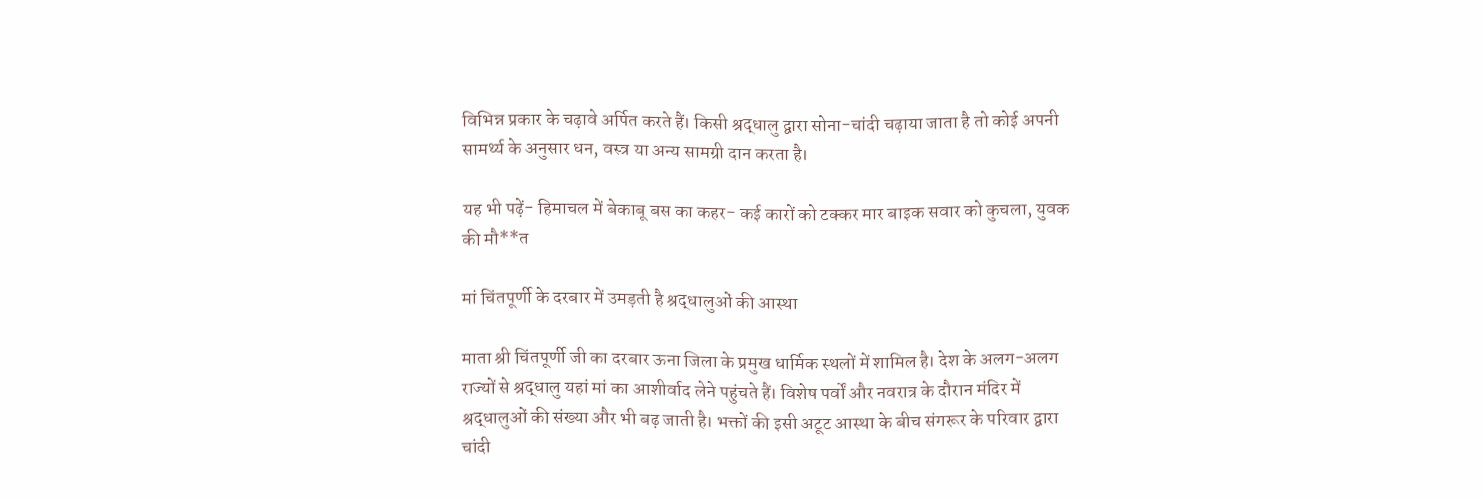विभिन्न प्रकार के चढ़ावे अर्पित करते हैं। किसी श्रद्धालु द्वारा सोना-चांदी चढ़ाया जाता है तो कोई अपनी सामर्थ्य के अनुसार धन, वस्त्र या अन्य सामग्री दान करता है।

यह भी पढ़ें- हिमाचल में बेकाबू बस का कहर- कई कारों को टक्कर मार बाइक सवार को कुचला, युवक की मौ**त

मां चिंतपूर्णी के दरबार में उमड़ती है श्रद्धालुओं की आस्था

माता श्री चिंतपूर्णी जी का दरबार ऊना जिला के प्रमुख धार्मिक स्थलों में शामिल है। देश के अलग-अलग राज्यों से श्रद्धालु यहां मां का आशीर्वाद लेने पहुंचते हैं। विशेष पर्वों और नवरात्र के दौरान मंदिर में श्रद्धालुओं की संख्या और भी बढ़ जाती है। भक्तों की इसी अटूट आस्था के बीच संगरूर के परिवार द्वारा चांदी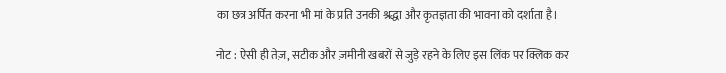का छत्र अर्पित करना भी मां के प्रति उनकी श्रद्धा और कृतज्ञता की भावना को दर्शाता है।

नोट : ऐसी ही तेज़, सटीक और ज़मीनी खबरों से जुड़े रहने के लिए इस लिंक पर क्लिक कर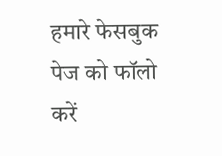हमारे फेसबुक पेज को फॉलो करें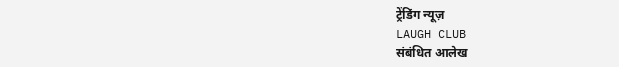ट्रेंडिंग न्यूज़
LAUGH CLUB
संबंधित आलेख